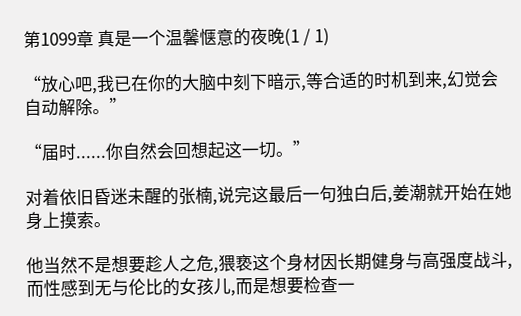第1099章 真是一个温馨惬意的夜晚(1 / 1)

“放心吧,我已在你的大脑中刻下暗示,等合适的时机到来,幻觉会自动解除。”

“届时......你自然会回想起这一切。”

对着依旧昏迷未醒的张楠,说完这最后一句独白后,姜潮就开始在她身上摸索。

他当然不是想要趁人之危,猥亵这个身材因长期健身与高强度战斗,而性感到无与伦比的女孩儿,而是想要检查一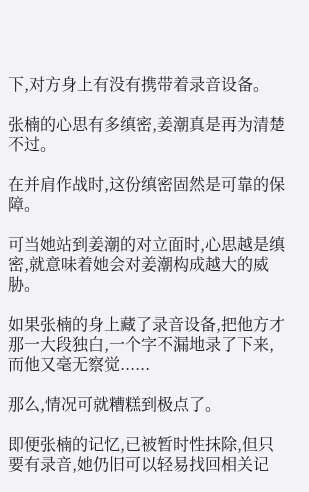下,对方身上有没有携带着录音设备。

张楠的心思有多缜密,姜潮真是再为清楚不过。

在并肩作战时,这份缜密固然是可靠的保障。

可当她站到姜潮的对立面时,心思越是缜密,就意味着她会对姜潮构成越大的威胁。

如果张楠的身上藏了录音设备,把他方才那一大段独白,一个字不漏地录了下来,而他又毫无察觉......

那么,情况可就糟糕到极点了。

即便张楠的记忆,已被暂时性抹除,但只要有录音,她仍旧可以轻易找回相关记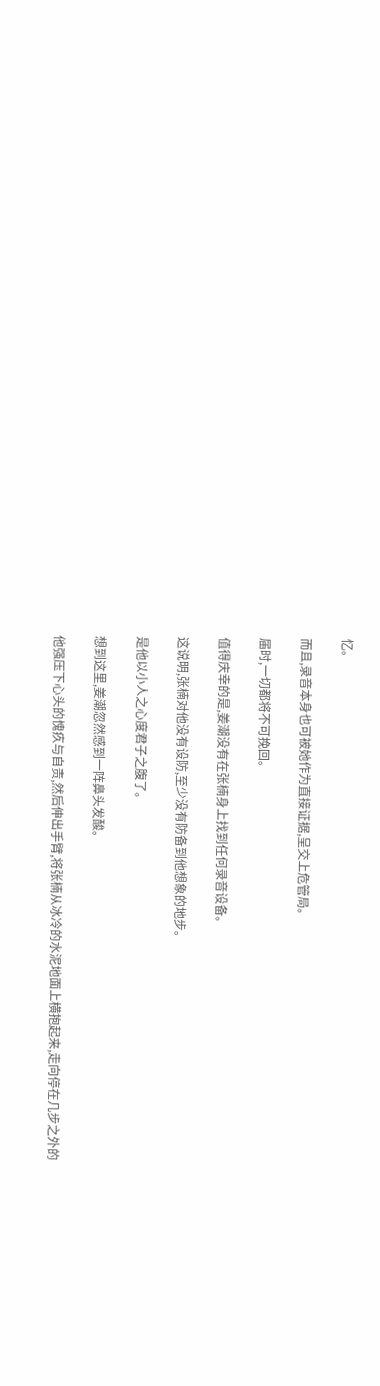忆。

而且,录音本身也可被她作为直接证据,呈交上危管局。

届时,一切都将不可挽回。

值得庆幸的是,姜潮没有在张楠身上找到任何录音设备。

这说明,张楠对他没有设防,至少没有防备到他想象的地步。

是他以小人之心度君子之腹了。

想到这里,姜潮忽然感到一阵鼻头发酸。

他强压下心头的愧疚与自责,然后伸出手臂,将张楠从冰冷的水泥地面上横抱起来,走向停在几步之外的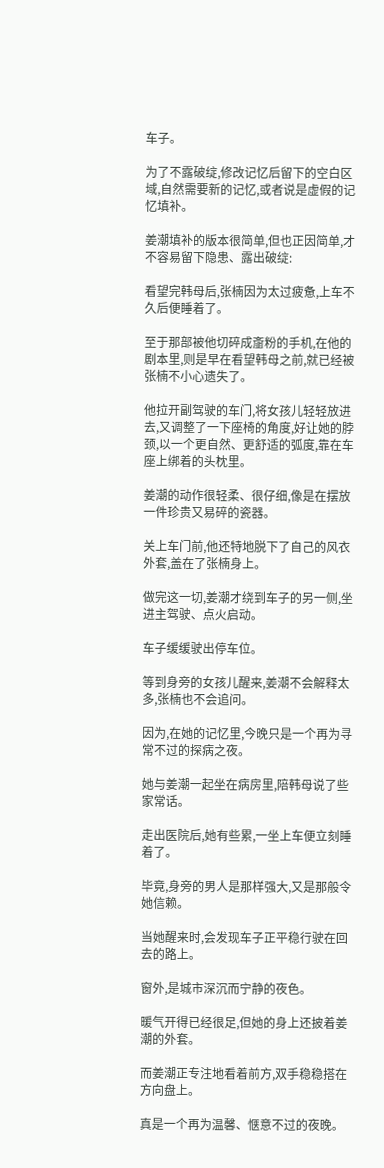车子。

为了不露破绽,修改记忆后留下的空白区域,自然需要新的记忆,或者说是虚假的记忆填补。

姜潮填补的版本很简单,但也正因简单,才不容易留下隐患、露出破绽:

看望完韩母后,张楠因为太过疲惫,上车不久后便睡着了。

至于那部被他切碎成齑粉的手机,在他的剧本里,则是早在看望韩母之前,就已经被张楠不小心遗失了。

他拉开副驾驶的车门,将女孩儿轻轻放进去,又调整了一下座椅的角度,好让她的脖颈,以一个更自然、更舒适的弧度,靠在车座上绑着的头枕里。

姜潮的动作很轻柔、很仔细,像是在摆放一件珍贵又易碎的瓷器。

关上车门前,他还特地脱下了自己的风衣外套,盖在了张楠身上。

做完这一切,姜潮才绕到车子的另一侧,坐进主驾驶、点火启动。

车子缓缓驶出停车位。

等到身旁的女孩儿醒来,姜潮不会解释太多,张楠也不会追问。

因为,在她的记忆里,今晚只是一个再为寻常不过的探病之夜。

她与姜潮一起坐在病房里,陪韩母说了些家常话。

走出医院后,她有些累,一坐上车便立刻睡着了。

毕竟,身旁的男人是那样强大,又是那般令她信赖。

当她醒来时,会发现车子正平稳行驶在回去的路上。

窗外,是城市深沉而宁静的夜色。

暖气开得已经很足,但她的身上还披着姜潮的外套。

而姜潮正专注地看着前方,双手稳稳搭在方向盘上。

真是一个再为温馨、惬意不过的夜晚。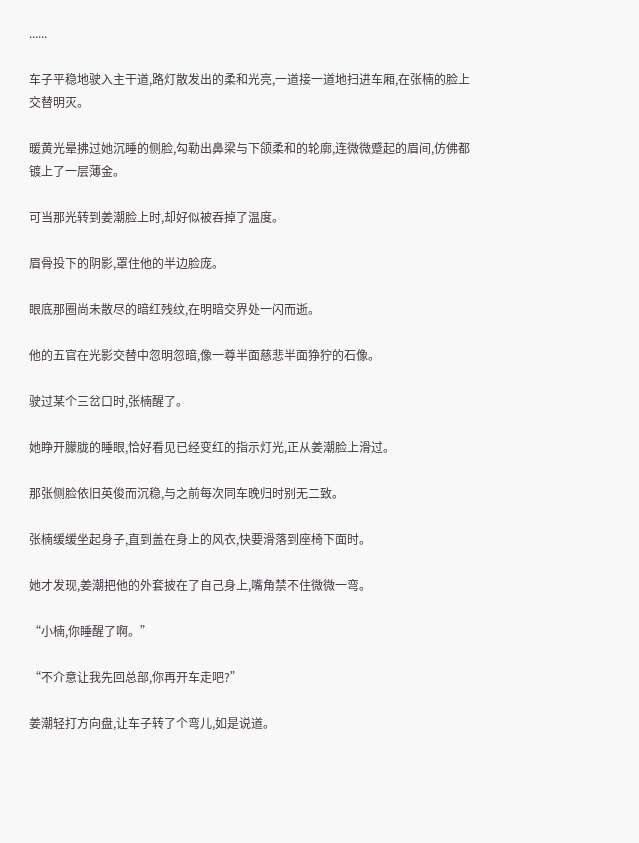......

车子平稳地驶入主干道,路灯散发出的柔和光亮,一道接一道地扫进车厢,在张楠的脸上交替明灭。

暖黄光晕拂过她沉睡的侧脸,勾勒出鼻梁与下颌柔和的轮廓,连微微蹙起的眉间,仿佛都镀上了一层薄金。

可当那光转到姜潮脸上时,却好似被吞掉了温度。

眉骨投下的阴影,罩住他的半边脸庞。

眼底那圈尚未散尽的暗红残纹,在明暗交界处一闪而逝。

他的五官在光影交替中忽明忽暗,像一尊半面慈悲半面狰狞的石像。

驶过某个三岔口时,张楠醒了。

她睁开朦胧的睡眼,恰好看见已经变红的指示灯光,正从姜潮脸上滑过。

那张侧脸依旧英俊而沉稳,与之前每次同车晚归时别无二致。

张楠缓缓坐起身子,直到盖在身上的风衣,快要滑落到座椅下面时。

她才发现,姜潮把他的外套披在了自己身上,嘴角禁不住微微一弯。

“小楠,你睡醒了啊。”

“不介意让我先回总部,你再开车走吧?”

姜潮轻打方向盘,让车子转了个弯儿,如是说道。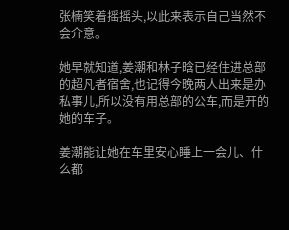张楠笑着摇摇头,以此来表示自己当然不会介意。

她早就知道,姜潮和林子晗已经住进总部的超凡者宿舍,也记得今晚两人出来是办私事儿,所以没有用总部的公车,而是开的她的车子。

姜潮能让她在车里安心睡上一会儿、什么都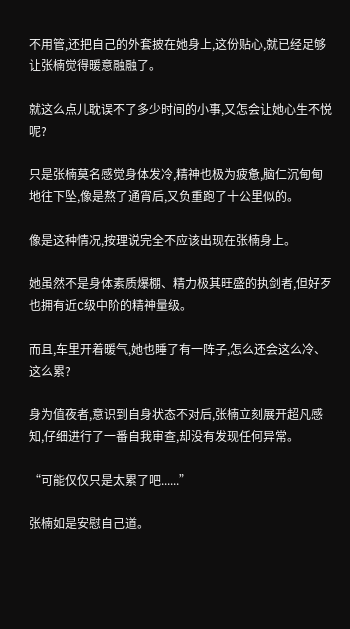不用管,还把自己的外套披在她身上,这份贴心,就已经足够让张楠觉得暖意融融了。

就这么点儿耽误不了多少时间的小事,又怎会让她心生不悦呢?

只是张楠莫名感觉身体发冷,精神也极为疲惫,脑仁沉甸甸地往下坠,像是熬了通宵后,又负重跑了十公里似的。

像是这种情况,按理说完全不应该出现在张楠身上。

她虽然不是身体素质爆棚、精力极其旺盛的执剑者,但好歹也拥有近C级中阶的精神量级。

而且,车里开着暖气,她也睡了有一阵子,怎么还会这么冷、这么累?

身为值夜者,意识到自身状态不对后,张楠立刻展开超凡感知,仔细进行了一番自我审查,却没有发现任何异常。

“可能仅仅只是太累了吧......”

张楠如是安慰自己道。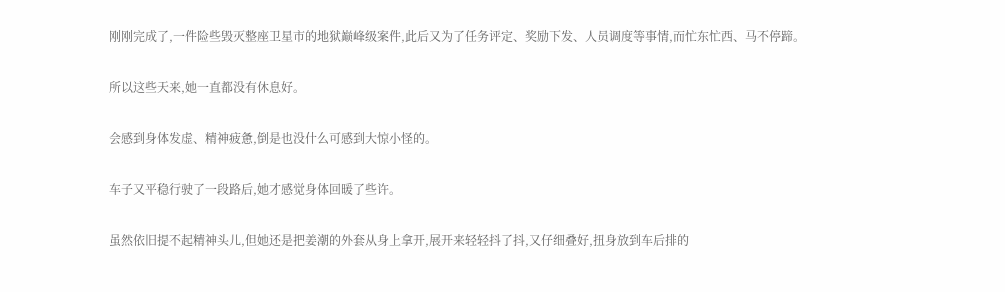刚刚完成了,一件险些毁灭整座卫星市的地狱巅峰级案件,此后又为了任务评定、奖励下发、人员调度等事情,而忙东忙西、马不停蹄。

所以这些天来,她一直都没有休息好。

会感到身体发虚、精神疲惫,倒是也没什么可感到大惊小怪的。

车子又平稳行驶了一段路后,她才感觉身体回暖了些许。

虽然依旧提不起精神头儿,但她还是把姜潮的外套从身上拿开,展开来轻轻抖了抖,又仔细叠好,扭身放到车后排的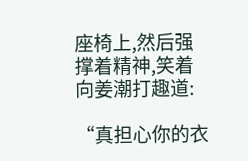座椅上,然后强撑着精神,笑着向姜潮打趣道:

“真担心你的衣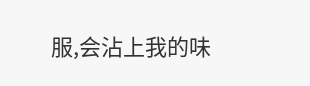服,会沾上我的味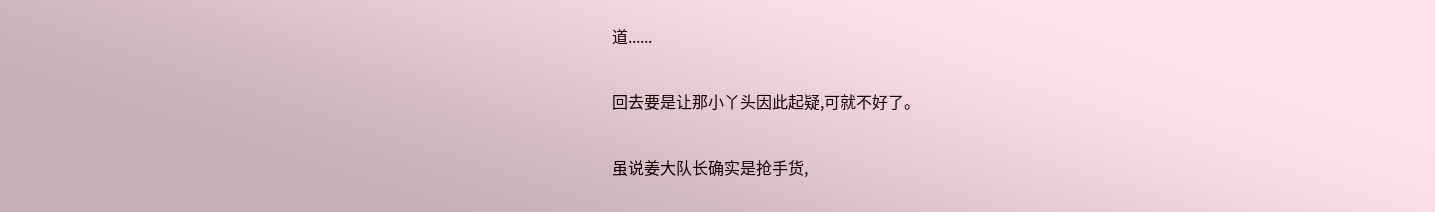道......

回去要是让那小丫头因此起疑,可就不好了。

虽说姜大队长确实是抢手货,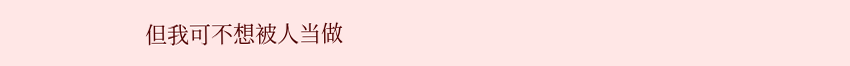但我可不想被人当做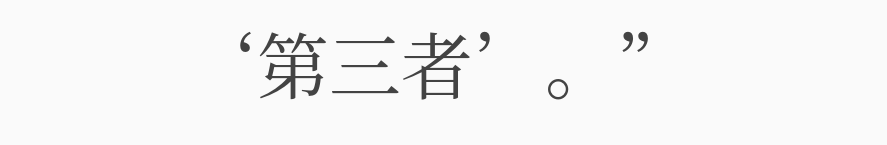‘第三者’。”